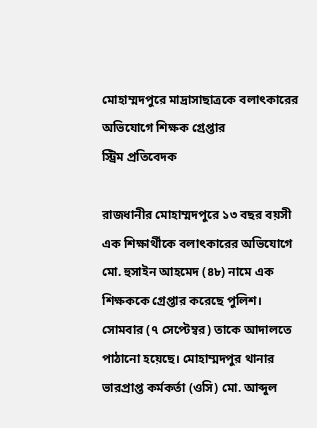মোহাম্মদপুরে মাদ্রাসাছাত্রকে বলাৎকারের অভিযোগে শিক্ষক গ্রেপ্তার
স্ট্রিম প্রতিবেদক

রাজধানীর মোহাম্মদপুরে ১৩ বছর বয়সী এক শিক্ষার্থীকে বলাৎকারের অভিযোগে মো. হুসাইন আহমেদ (৪৮) নামে এক শিক্ষককে গ্রেপ্তার করেছে পুলিশ।
সোমবার (৭ সেপ্টেম্বর) তাকে আদালতে পাঠানো হয়েছে। মোহাম্মদপুর থানার ভারপ্রাপ্ত কর্মকর্তা (ওসি) মো. আব্দুল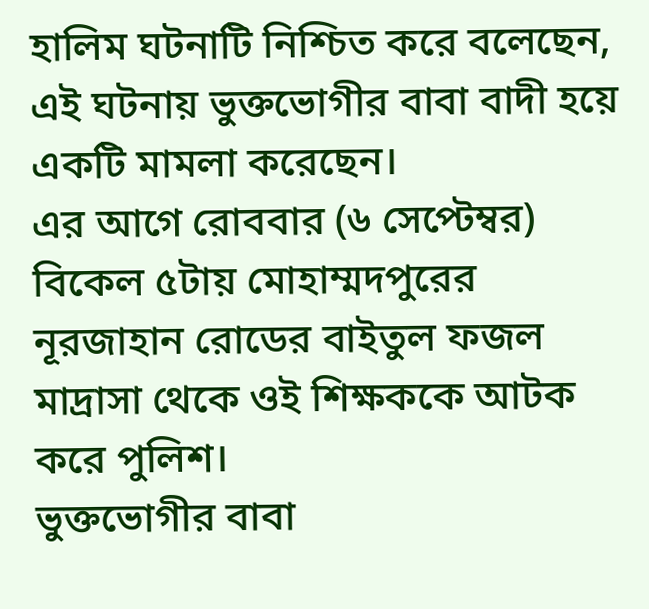হালিম ঘটনাটি নিশ্চিত করে বলেছেন, এই ঘটনায় ভুক্তভোগীর বাবা বাদী হয়ে একটি মামলা করেছেন।
এর আগে রোববার (৬ সেপ্টেম্বর) বিকেল ৫টায় মোহাম্মদপুরের নূরজাহান রোডের বাইতুল ফজল মাদ্রাসা থেকে ওই শিক্ষককে আটক করে পুলিশ।
ভুক্তভোগীর বাবা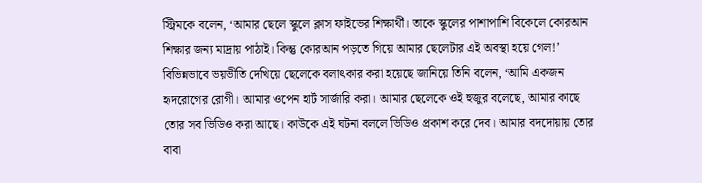স্ট্রিমকে বলেন, ‘আমার ছেলে স্কুলে ক্লাস ফাইভের শিক্ষার্থী। তাকে স্কুলের পাশাপাশি বিকেলে কোরআন শিক্ষার জন্য মাদ্রায় পাঠাই। কিন্তু কোরআন পড়তে গিয়ে আমার ছেলেটার এই অবস্থা হয়ে গেল!’
বিভিন্নভাবে ভয়ভীতি দেখিয়ে ছেলেকে বলাৎকার করা হয়েছে জানিয়ে তিনি বলেন, ‘আমি একজন হৃদরোগের রোগী। আমার ওপেন হার্ট সার্জারি করা। আমার ছেলেকে ওই হুজুর বলেছে, আমার কাছে তোর সব ভিডিও করা আছে। কাউকে এই ঘটনা বললে ভিডিও প্রকাশ করে দেব। আমার বদদোয়ায় তোর বাবা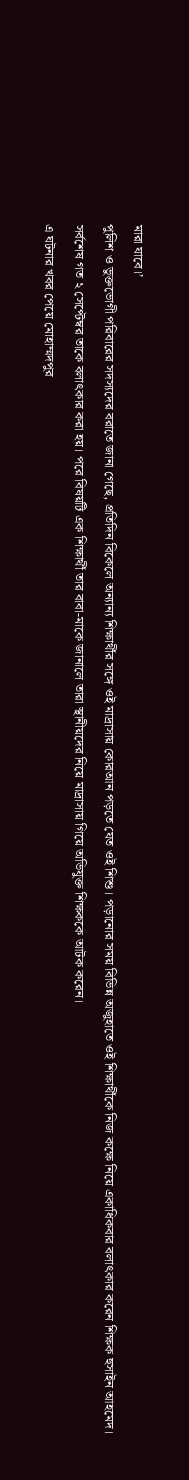মারা যাবে।’
পুলিশ ও ভুক্তভোগী পরিবারের সদস্যদের বরাতে জানা গেছে, প্রতিদিন বিকেলে অন্যান্য শিক্ষার্থীর সঙ্গে ওই মাদ্রাসায় কোরআন পড়তে যেত ওই শিশু। পড়ানোর সময় বিভিন্ন অজুহাতে ওই শিক্ষার্থীকে নিজ কক্ষে নিয়ে একাধিকবার বলাৎকার করেন শিক্ষক হুসাইন আহমেদ। সর্বশেষ গত ২ সেপ্টেম্বর তাকে বলাৎকার করা হয়। পরে বিষয়টি এক শিক্ষার্থী তার বাবা-মাকে জানালে তারা স্থানীয়দের নিয়ে মাদ্রাসায় গিয়ে অভিযুক্ত শিক্ষককে আটক করেন।
এ ঘটনার খবর পেয়ে মোহাম্মদপুর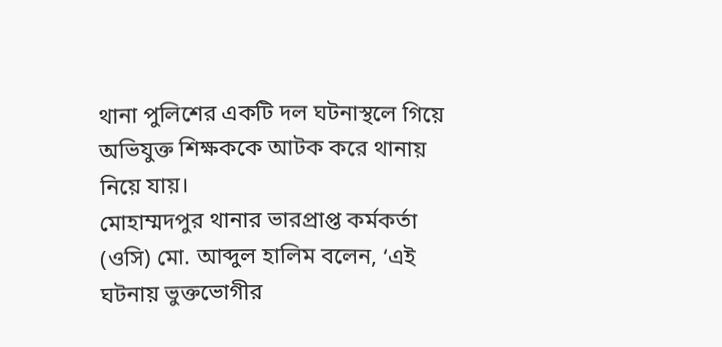থানা পুলিশের একটি দল ঘটনাস্থলে গিয়ে অভিযুক্ত শিক্ষককে আটক করে থানায় নিয়ে যায়।
মোহাম্মদপুর থানার ভারপ্রাপ্ত কর্মকর্তা (ওসি) মো. আব্দুল হালিম বলেন, ‘এই ঘটনায় ভুক্তভোগীর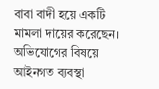বাবা বাদী হয়ে একটি মামলা দায়ের করেছেন। অভিযোগের বিষয়ে আইনগত ব্যবস্থা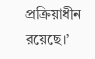প্রক্রিয়াধীন রয়েছে।’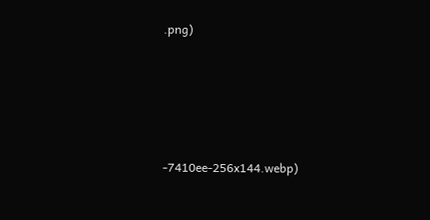.png)






-7410ee-256x144.webp)